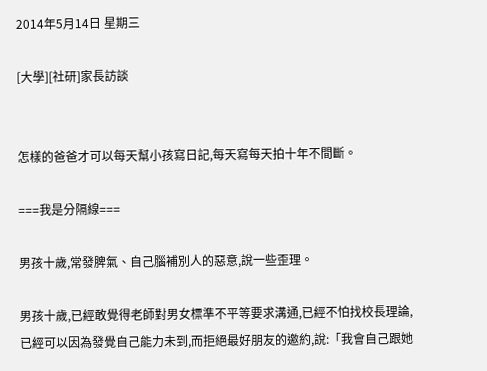2014年5月14日 星期三

[大學][社研]家長訪談


怎樣的爸爸才可以每天幫小孩寫日記,每天寫每天拍十年不間斷。

===我是分隔線===

男孩十歲,常發脾氣、自己腦補別人的惡意,說一些歪理。

男孩十歲,已經敢覺得老師對男女標準不平等要求溝通,已經不怕找校長理論,已經可以因為發覺自己能力未到,而拒絕最好朋友的邀約,說:「我會自己跟她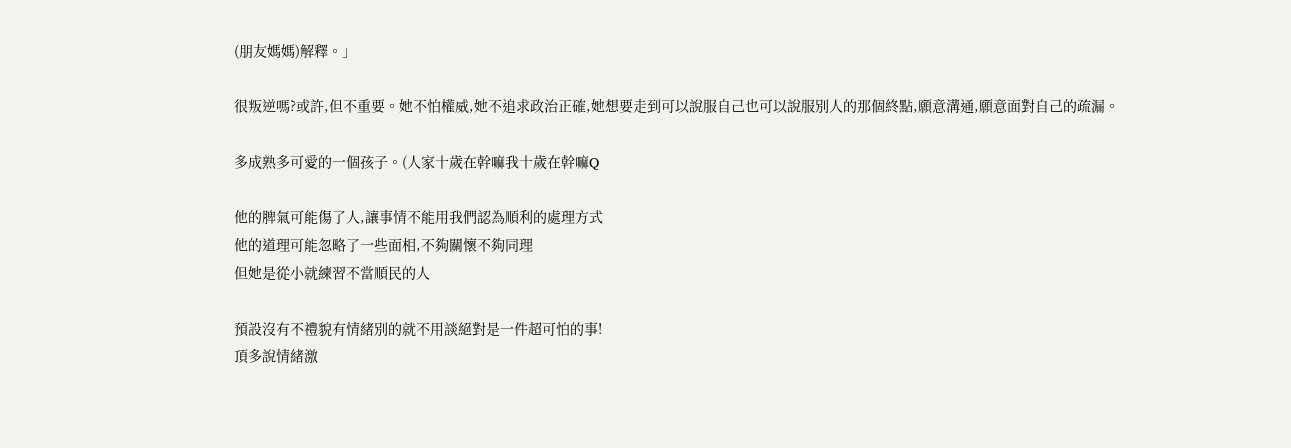(朋友媽媽)解釋。」

很叛逆嗎?或許,但不重要。她不怕權威,她不追求政治正確,她想要走到可以說服自己也可以說服別人的那個終點,願意溝通,願意面對自己的疏漏。

多成熟多可愛的一個孩子。(人家十歲在幹嘛我十歲在幹嘛Q

他的脾氣可能傷了人,讓事情不能用我們認為順利的處理方式
他的道理可能忽略了一些面相,不夠關懷不夠同理
但她是從小就練習不當順民的人

預設沒有不禮貌有情緒別的就不用談絕對是一件超可怕的事!
頂多說情緒激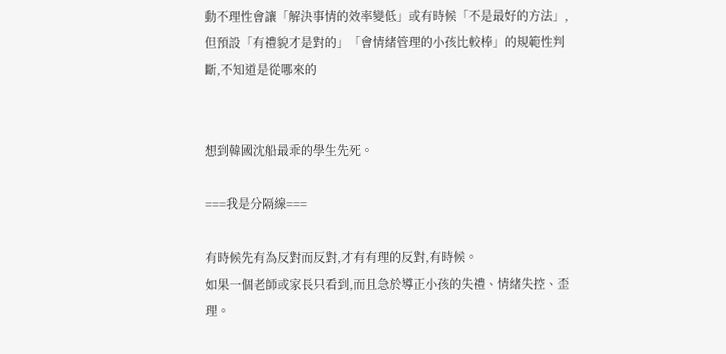動不理性會讓「解決事情的效率變低」或有時候「不是最好的方法」,但預設「有禮貌才是對的」「會情緒管理的小孩比較棒」的規範性判斷,不知道是從哪來的


想到韓國沈船最乖的學生先死。

===我是分隔線===

有時候先有為反對而反對,才有有理的反對,有時候。
如果一個老師或家長只看到,而且急於導正小孩的失禮、情緒失控、歪理。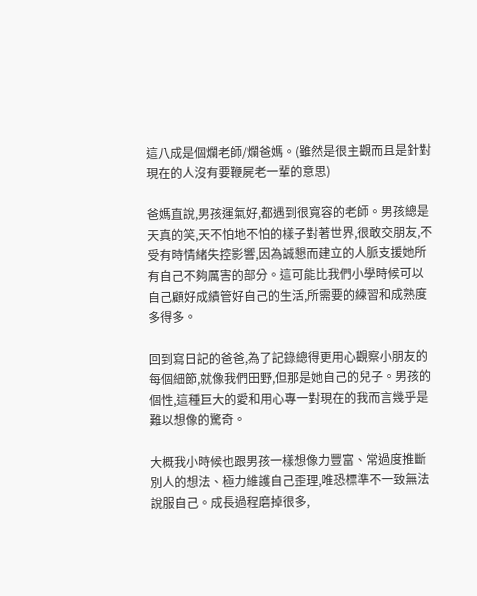這八成是個爛老師/爛爸媽。(雖然是很主觀而且是針對現在的人沒有要鞭屍老一輩的意思)

爸媽直說,男孩運氣好,都遇到很寬容的老師。男孩總是天真的笑,天不怕地不怕的樣子對著世界,很敢交朋友,不受有時情緒失控影響,因為誠懇而建立的人脈支援她所有自己不夠厲害的部分。這可能比我們小學時候可以自己顧好成績管好自己的生活,所需要的練習和成熟度多得多。

回到寫日記的爸爸,為了記錄總得更用心觀察小朋友的每個細節,就像我們田野,但那是她自己的兒子。男孩的個性,這種巨大的愛和用心專一對現在的我而言幾乎是難以想像的驚奇。

大概我小時候也跟男孩一樣想像力豐富、常過度推斷別人的想法、極力維護自己歪理,唯恐標準不一致無法說服自己。成長過程磨掉很多,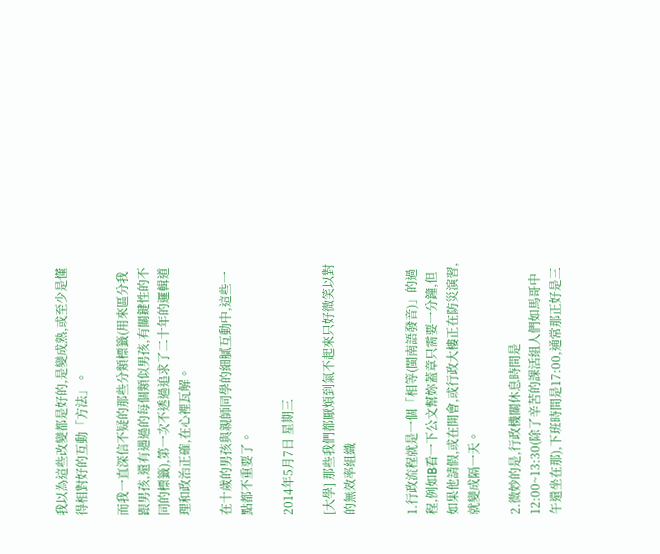我以為這些改變都是好的,是變成熟,或至少是懂得相對好的互動「方法」。

而我一直深信不疑的那些分類標籤(用來區分我跟男孩,還有遇過的每個類似男孩,有關鍵性的不同的標籤),第一次不透過追求了二十年的邏輯道理和政治正確,在心裡瓦解。

在十歲的男孩與親師同學的細膩互動中,這些一點都不重要了。

2014年5月7日 星期三

[大學] 那些我們都厭煩到氣不起來只好微笑以對的無效率組織


1.行政流程就是一個「相等(閩南語發音)」的過程,例如B看一下公文幫妳蓋章只需要一分鐘,但如果他請假,或在開會,或行政大樓正在防災演習,就變成隔一天。

2.微妙的是,行政機關休息時間是12:00~13:30(除了辛苦的課活組人們如馬哥中午還坐在那),下班時間是17:00,通常那正好是三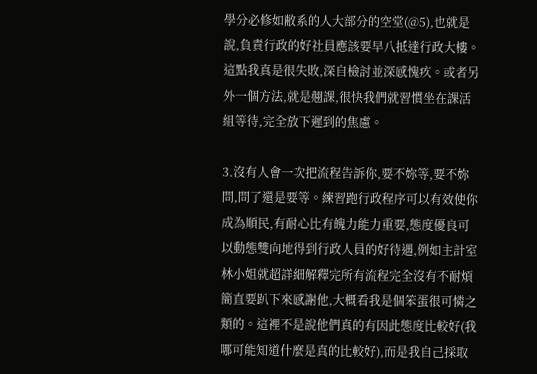學分必修如敝系的人大部分的空堂(@5),也就是說,負責行政的好社員應該要早八抵達行政大樓。這點我真是很失敗,深自檢討並深感愧疚。或者另外一個方法,就是翹課,很快我們就習慣坐在課活組等待,完全放下遲到的焦慮。

3.沒有人會一次把流程告訴你,要不妳等,要不妳問,問了還是要等。練習跑行政程序可以有效使你成為順民,有耐心比有魄力能力重要,態度優良可以動態雙向地得到行政人員的好待遇,例如主計室林小姐就超詳細解釋完所有流程完全沒有不耐煩簡直要趴下來感謝他,大概看我是個笨蛋很可憐之類的。這裡不是說他們真的有因此態度比較好(我哪可能知道什麼是真的比較好),而是我自己採取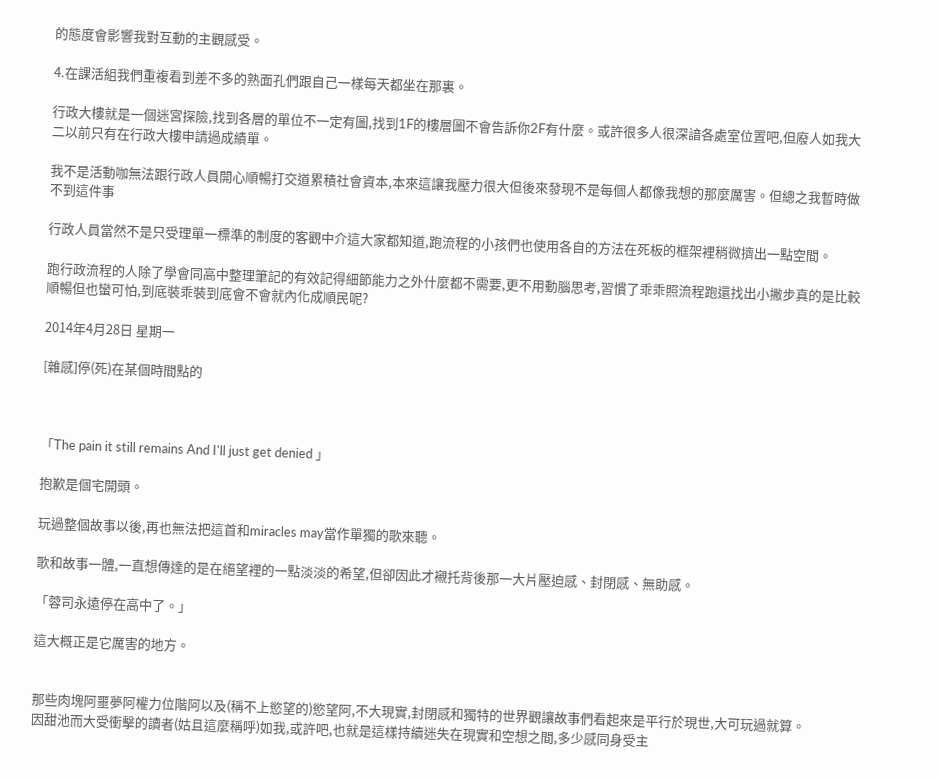的態度會影響我對互動的主觀感受。

4.在課活組我們重複看到差不多的熟面孔們跟自己一樣每天都坐在那裏。

行政大樓就是一個迷宮探險,找到各層的單位不一定有圖,找到1F的樓層圖不會告訴你2F有什麼。或許很多人很深諳各處室位置吧,但廢人如我大二以前只有在行政大樓申請過成績單。

我不是活動咖無法跟行政人員開心順暢打交道累積社會資本,本來這讓我壓力很大但後來發現不是每個人都像我想的那麼厲害。但總之我暫時做不到這件事

行政人員當然不是只受理單一標準的制度的客觀中介這大家都知道,跑流程的小孩們也使用各自的方法在死板的框架裡稍微擠出一點空間。

跑行政流程的人除了學會同高中整理筆記的有效記得細節能力之外什麼都不需要,更不用動腦思考,習慣了乖乖照流程跑還找出小撇步真的是比較順暢但也蠻可怕,到底裝乖裝到底會不會就內化成順民呢?

2014年4月28日 星期一

[雜感]停(死)在某個時間點的



「The pain it still remains And I'll just get denied 」

抱歉是個宅開頭。

玩過整個故事以後,再也無法把這首和miracles may當作單獨的歌來聽。

歌和故事一體,一直想傳達的是在絕望裡的一點淡淡的希望,但卻因此才襯托背後那一大片壓迫感、封閉感、無助感。

「蓉司永遠停在高中了。」

這大概正是它厲害的地方。


那些肉塊阿噩夢阿權力位階阿以及(稱不上慾望的)慾望阿,不大現實,封閉感和獨特的世界觀讓故事們看起來是平行於現世,大可玩過就算。
因甜池而大受衝擊的讀者(姑且這麼稱呼)如我,或許吧,也就是這樣持續迷失在現實和空想之間,多少感同身受主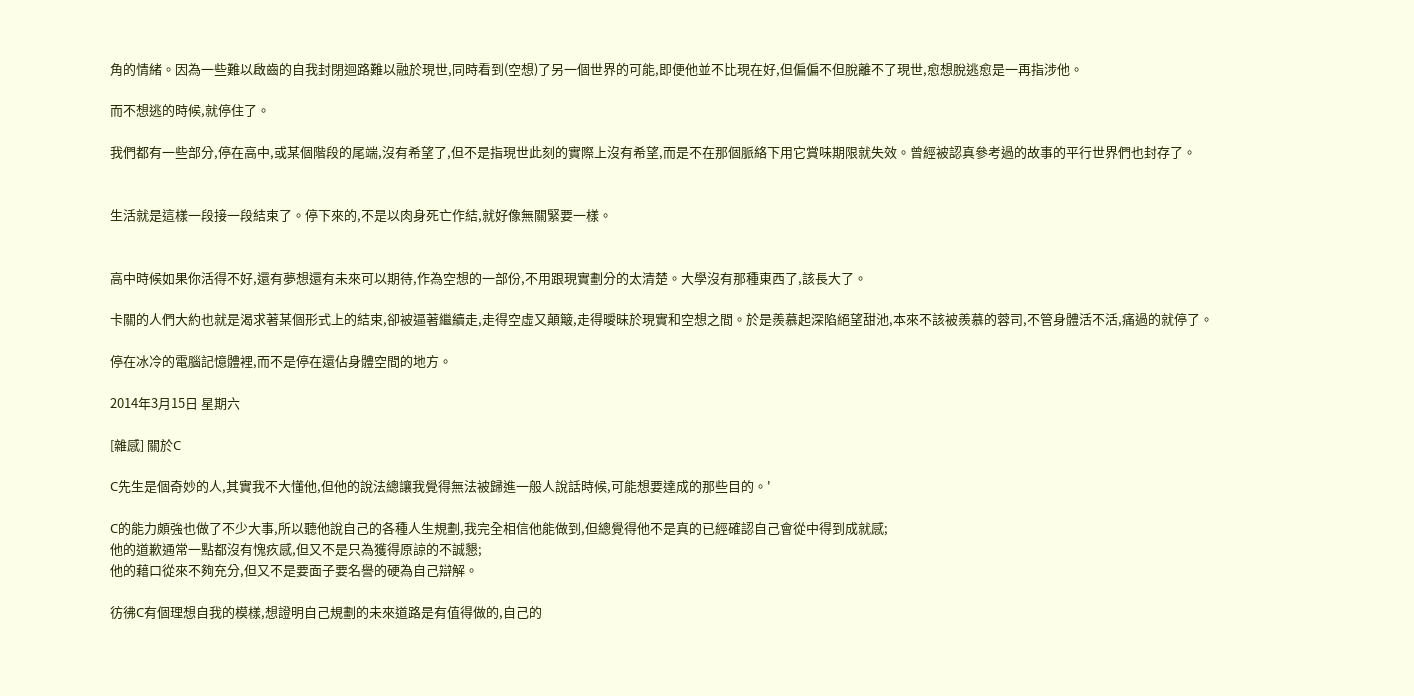角的情緒。因為一些難以啟齒的自我封閉迴路難以融於現世,同時看到(空想)了另一個世界的可能,即便他並不比現在好,但偏偏不但脫離不了現世,愈想脫逃愈是一再指涉他。

而不想逃的時候,就停住了。

我們都有一些部分,停在高中,或某個階段的尾端,沒有希望了,但不是指現世此刻的實際上沒有希望,而是不在那個脈絡下用它賞味期限就失效。曾經被認真參考過的故事的平行世界們也封存了。


生活就是這樣一段接一段結束了。停下來的,不是以肉身死亡作結,就好像無關緊要一樣。


高中時候如果你活得不好,還有夢想還有未來可以期待,作為空想的一部份,不用跟現實劃分的太清楚。大學沒有那種東西了,該長大了。

卡關的人們大約也就是渴求著某個形式上的結束,卻被逼著繼續走,走得空虛又顛簸,走得曖昧於現實和空想之間。於是羨慕起深陷絕望甜池,本來不該被羨慕的蓉司,不管身體活不活,痛過的就停了。

停在冰冷的電腦記憶體裡,而不是停在還佔身體空間的地方。

2014年3月15日 星期六

[雜感] 關於C

C先生是個奇妙的人,其實我不大懂他,但他的說法總讓我覺得無法被歸進一般人說話時候,可能想要達成的那些目的。'

C的能力頗強也做了不少大事,所以聽他說自己的各種人生規劃,我完全相信他能做到,但總覺得他不是真的已經確認自己會從中得到成就感;
他的道歉通常一點都沒有愧疚感,但又不是只為獲得原諒的不誠懇;
他的藉口從來不夠充分,但又不是要面子要名譽的硬為自己辯解。

彷彿C有個理想自我的模樣,想證明自己規劃的未來道路是有值得做的,自己的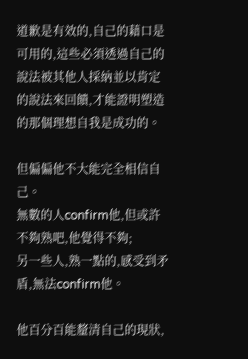道歉是有效的,自己的藉口是可用的,這些必須透過自己的說法被其他人採納並以肯定的說法來回饋,才能證明塑造的那個理想自我是成功的。

但偏偏他不大能完全相信自己。
無數的人confirm他,但或許不夠熟吧,他覺得不夠;
另一些人,熟一點的,感受到矛盾,無法confirm他。

他百分百能釐清自己的現狀,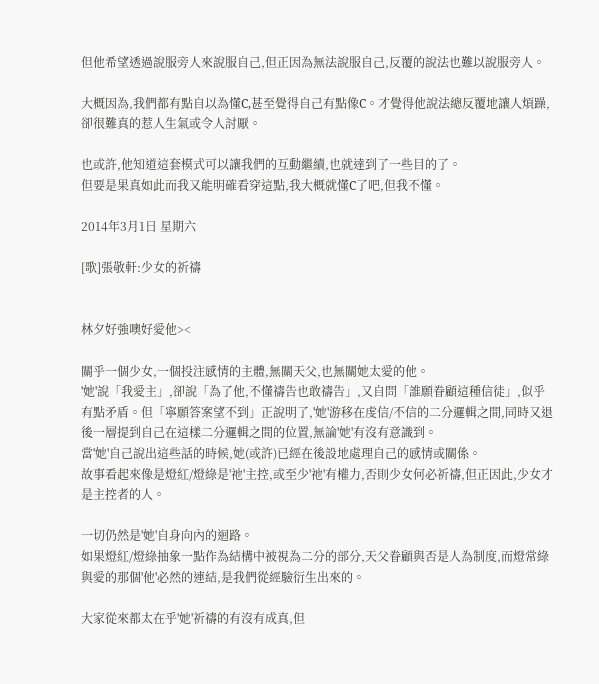但他希望透過說服旁人來說服自己,但正因為無法說服自己,反覆的說法也難以說服旁人。

大概因為,我們都有點自以為懂C,甚至覺得自己有點像C。才覺得他說法總反覆地讓人煩躁,卻很難真的惹人生氣或令人討厭。

也或許,他知道這套模式可以讓我們的互動繼續,也就達到了一些目的了。
但要是果真如此而我又能明確看穿這點,我大概就懂C了吧,但我不懂。

2014年3月1日 星期六

[歌]張敬軒:少女的祈禱


林夕好強噢好愛他><

關乎一個少女,一個投注感情的主體,無關天父,也無關她太愛的他。
'她'說「我愛主」,卻說「為了他,不懂禱告也敢禱告」,又自問「誰願眷顧這種信徒」,似乎有點矛盾。但「寧願答案望不到」正說明了,'她'游移在虔信/不信的二分邏輯之間,同時又退後一層提到自己在這樣二分邏輯之間的位置,無論'她'有沒有意識到。
當'她'自己說出這些話的時候,她(或許)已經在後設地處理自己的感情或關係。
故事看起來像是燈紅/燈綠是'祂'主控,或至少'祂'有權力,否則少女何必祈禱,但正因此,少女才是主控者的人。

一切仍然是'她'自身向內的迴路。
如果燈紅/燈綠抽象一點作為結構中被視為二分的部分,天父眷顧與否是人為制度,而燈常綠與愛的那個'他'必然的連結,是我們從經驗衍生出來的。

大家從來都太在乎'她'祈禱的有沒有成真,但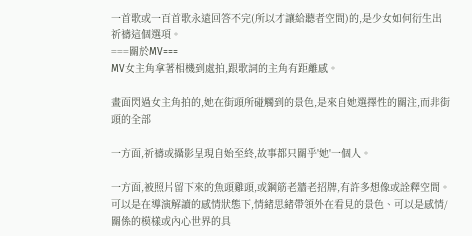一首歌或一百首歌永遠回答不完(所以才讓給聽者空間)的,是少女如何衍生出祈禱這個選項。
===關於MV===
MV女主角拿著相機到處拍,跟歌詞的主角有距離感。

畫面閃過女主角拍的,她在街頭所碰觸到的景色,是來自她選擇性的關注,而非街頭的全部

一方面,祈禱或攝影呈現自始至終,故事都只關乎'她'一個人。

一方面,被照片留下來的魚頭雞頭,或鋼筋老牆老招牌,有許多想像或詮釋空間。
可以是在導演解讀的感情狀態下,情緒思緒帶領外在看見的景色、可以是感情/關係的模樣或內心世界的具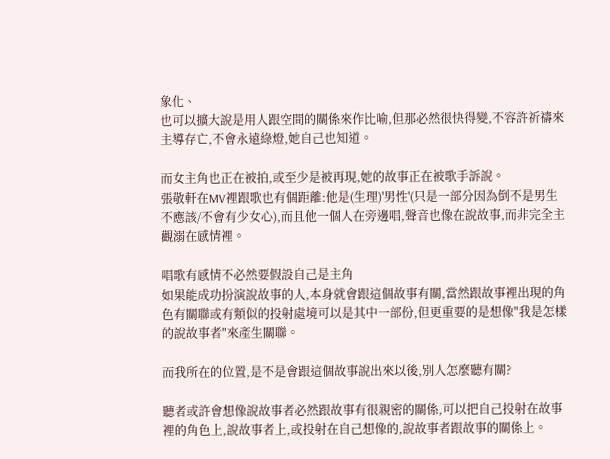象化、
也可以擴大說是用人跟空間的關係來作比喻,但那必然很快得變,不容許祈禱來主導存亡,不會永遠綠燈,她自己也知道。

而女主角也正在被拍,或至少是被再現,她的故事正在被歌手訴說。
張敬軒在MV裡跟歌也有個距離:他是(生理)'男性'(只是一部分因為倒不是男生不應該/不會有少女心),而且他一個人在旁邊唱,聲音也像在說故事,而非完全主觀溺在感情裡。

唱歌有感情不必然要假設自己是主角
如果能成功扮演說故事的人,本身就會跟這個故事有關,當然跟故事裡出現的角色有關聯或有類似的投射處境可以是其中一部份,但更重要的是想像"我是怎樣的說故事者"來產生關聯。

而我所在的位置,是不是會跟這個故事說出來以後,別人怎麼聽有關?

聽者或許會想像說故事者必然跟故事有很親密的關係,可以把自己投射在故事裡的角色上,說故事者上,或投射在自己想像的,說故事者跟故事的關係上。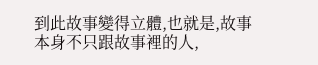到此故事變得立體,也就是,故事本身不只跟故事裡的人,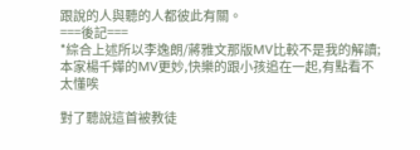跟說的人與聽的人都彼此有關。
===後記===
*綜合上述所以李逸朗/蔣雅文那版MV比較不是我的解讀;本家楊千嬅的MV更妙,快樂的跟小孩追在一起,有點看不太懂唉

對了聽說這首被教徒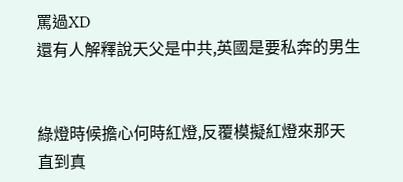罵過XD
還有人解釋說天父是中共,英國是要私奔的男生


綠燈時候擔心何時紅燈,反覆模擬紅燈來那天
直到真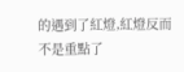的遇到了紅燈,紅燈反而不是重點了